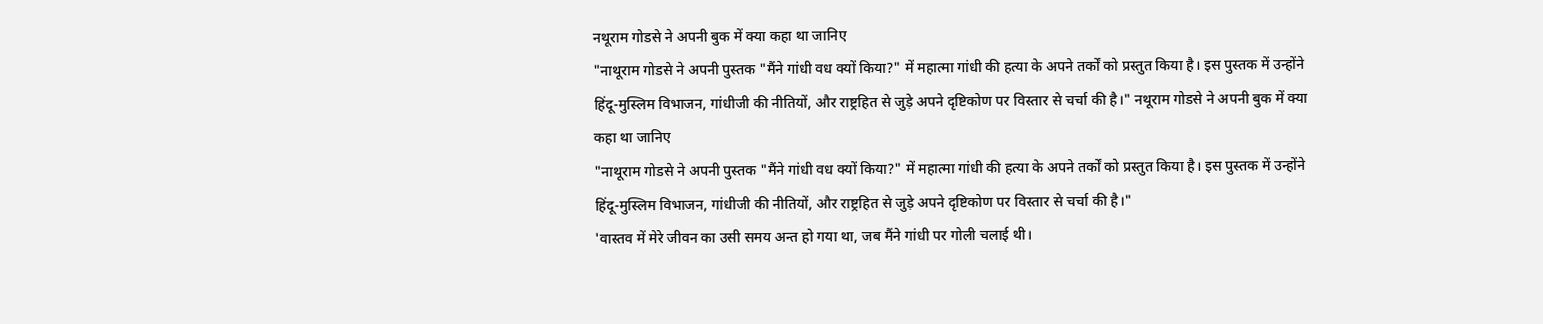नथूराम गोडसे ने अपनी बुक में क्या कहा था जानिए
"नाथूराम गोडसे ने अपनी पुस्तक "मैंने गांधी वध क्यों किया?" में महात्मा गांधी की हत्या के अपने तर्कों को प्रस्तुत किया है। इस पुस्तक में उन्होंने हिंदू-मुस्लिम विभाजन, गांधीजी की नीतियों, और राष्ट्रहित से जुड़े अपने दृष्टिकोण पर विस्तार से चर्चा की है।" नथूराम गोडसे ने अपनी बुक में क्या कहा था जानिए
"नाथूराम गोडसे ने अपनी पुस्तक "मैंने गांधी वध क्यों किया?" में महात्मा गांधी की हत्या के अपने तर्कों को प्रस्तुत किया है। इस पुस्तक में उन्होंने हिंदू-मुस्लिम विभाजन, गांधीजी की नीतियों, और राष्ट्रहित से जुड़े अपने दृष्टिकोण पर विस्तार से चर्चा की है।"
'वास्तव में मेरे जीवन का उसी समय अन्त हो गया था, जब मैंने गांधी पर गोली चलाई थी।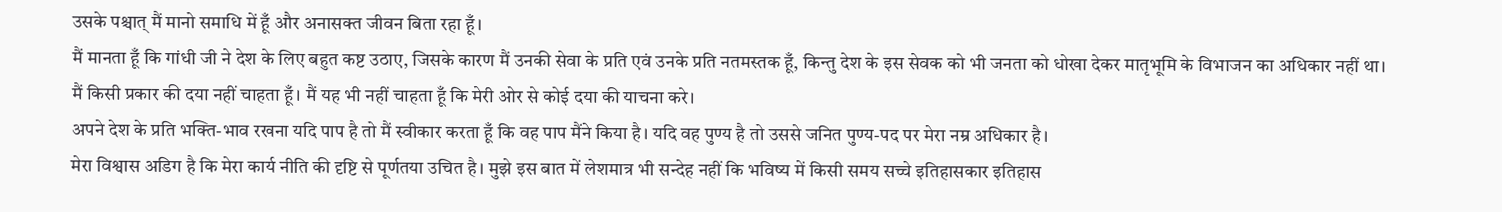उसके पश्चात् मैं मानो समाधि में हूँ और अनासक्त जीवन बिता रहा हूँ।
मैं मानता हूँ कि गांधी जी ने देश के लिए बहुत कष्ट उठाए, जिसके कारण मैं उनकी सेवा के प्रति एवं उनके प्रति नतमस्तक हूँ, किन्तु देश के इस सेवक को भी जनता को धोखा देकर मातृभूमि के विभाजन का अधिकार नहीं था।
मैं किसी प्रकार की दया नहीं चाहता हूँ। मैं यह भी नहीं चाहता हूँ कि मेरी ओर से कोई दया की याचना करे।
अपने देश के प्रति भक्ति-भाव रखना यदि पाप है तो मैं स्वीकार करता हूँ कि वह पाप मैंने किया है। यदि वह पुण्य है तो उससे जनित पुण्य-पद पर मेरा नम्र अधिकार है।
मेरा विश्वास अडिग है कि मेरा कार्य नीति की दृष्टि से पूर्णतया उचित है। मुझे इस बात में लेशमात्र भी सन्देह नहीं कि भविष्य में किसी समय सच्चे इतिहासकार इतिहास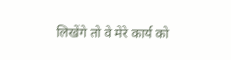लिखेंगे तो वे मेरे कार्य को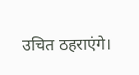उचित ठहराएंगे।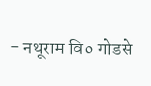- नथूराम वि० गोडसे